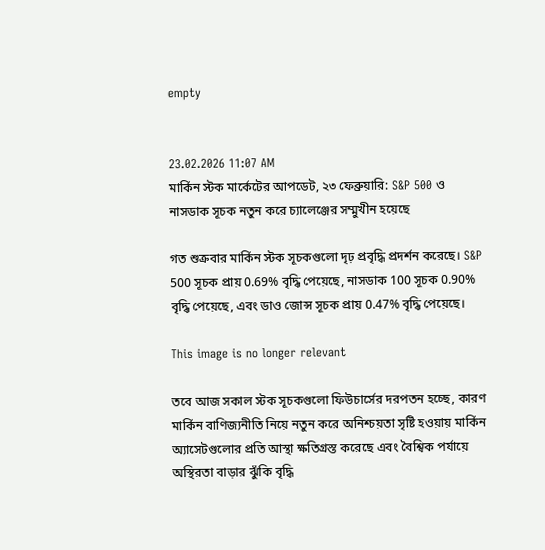empty


23.02.2026 11:07 AM
মার্কিন স্টক মার্কেটের আপডেট, ২৩ ফেব্রুয়ারি: S&P 500 ও নাসডাক সূচক নতুন করে চ্যালেঞ্জের সম্মুখীন হয়েছে

গত শুক্রবার মার্কিন স্টক সূচকগুলো দৃঢ় প্রবৃদ্ধি প্রদর্শন করেছে। S&P 500 সূচক প্রায় 0.69% বৃদ্ধি পেয়েছে, নাসডাক 100 সূচক 0.90% বৃদ্ধি পেয়েছে, এবং ডাও জোন্স সূচক প্রায় 0.47% বৃদ্ধি পেয়েছে।

This image is no longer relevant

তবে আজ সকাল স্টক সূচকগুলো ফিউচার্সের দরপতন হচ্ছে, কারণ মার্কিন বাণিজ্যনীতি নিয়ে নতুন করে অনিশ্চয়তা সৃষ্টি হওয়ায় মার্কিন অ্যাসেটগুলোর প্রতি আস্থা ক্ষতিগ্রস্ত করেছে এবং বৈশ্বিক পর্যায়ে অস্থিরতা বাড়ার ঝুঁকি বৃদ্ধি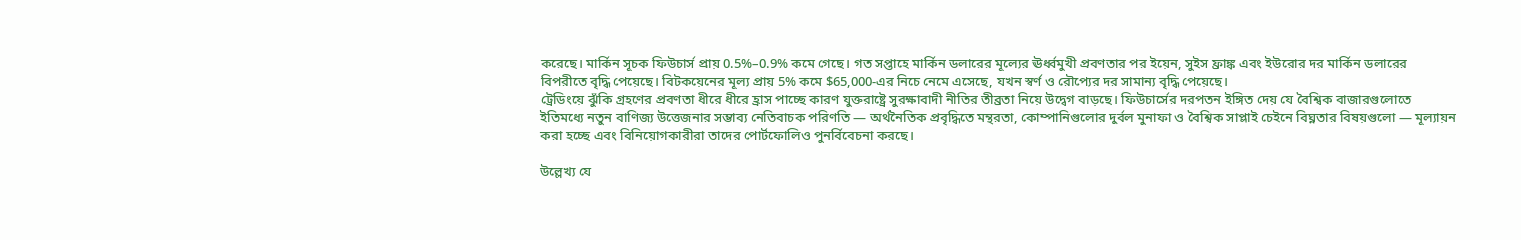করেছে। মার্কিন সূচক ফিউচার্স প্রায় 0.5%–0.9% কমে গেছে। গত সপ্তাহে মার্কিন ডলারের মূল্যের ঊর্ধ্বমুখী প্রবণতার পর ইয়েন, সুইস ফ্রাঙ্ক এবং ইউরোর দর মার্কিন ডলারের বিপরীতে বৃদ্ধি পেয়েছে। বিটকয়েনের মূল্য প্রায় 5% কমে $65,000-এর নিচে নেমে এসেছে, যখন স্বর্ণ ও রৌপ্যের দর সামান্য বৃদ্ধি পেয়েছে।
ট্রেডিংয়ে ঝুঁকি গ্রহণের প্রবণতা ধীরে ধীরে হ্রাস পাচ্ছে কারণ যুক্তরাষ্ট্রে সুরক্ষাবাদী নীতির তীব্রতা নিয়ে উদ্বেগ বাড়ছে। ফিউচার্সের দরপতন ইঙ্গিত দেয় যে বৈশ্বিক বাজারগুলোতে ইতিমধ্যে নতুন বাণিজ্য উত্তেজনার সম্ভাব্য নেতিবাচক পরিণতি — অর্থনৈতিক প্রবৃদ্ধিতে মন্থরতা, কোম্পানিগুলোর দুর্বল মুনাফা ও বৈশ্বিক সাপ্লাই চেইনে বিঘ্নতার বিষয়গুলো — মূল্যায়ন করা হচ্ছে এবং বিনিয়োগকারীরা তাদের পোর্টফোলিও পুনর্বিবেচনা করছে।

উল্লেখ্য যে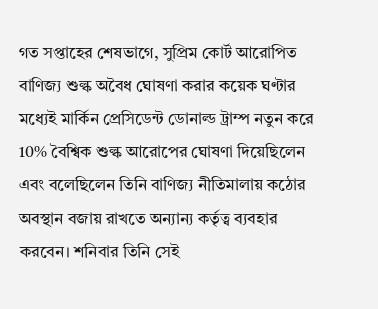গত সপ্তাহের শেষভাগে, সুপ্রিম কোর্ট আরোপিত বাণিজ্য শুল্ক অবৈধ ঘোষণা করার কয়েক ঘণ্টার মধ্যেই মার্কিন প্রেসিডেন্ট ডোনাল্ড ট্রাম্প নতুন করে 10% বৈশ্বিক শুল্ক আরোপের ঘোষণা দিয়েছিলেন এবং বলেছিলেন তিনি বাণিজ্য নীতিমালায় কঠোর অবস্থান বজায় রাখতে অন্যান্য কর্তৃত্ব ব্যবহার করবেন। শনিবার তিনি সেই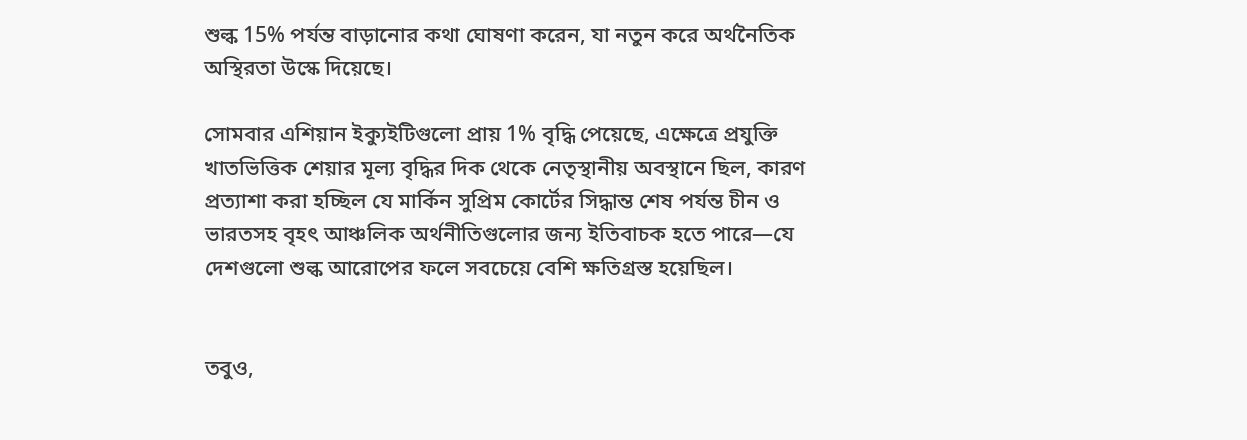শুল্ক 15% পর্যন্ত বাড়ানোর কথা ঘোষণা করেন, যা নতুন করে অর্থনৈতিক অস্থিরতা উস্কে দিয়েছে।

সোমবার এশিয়ান ইক্যুইটিগুলো প্রায় 1% বৃদ্ধি পেয়েছে, এক্ষেত্রে প্রযুক্তি খাতভিত্তিক শেয়ার মূল্য বৃদ্ধির দিক থেকে নেতৃস্থানীয় অবস্থানে ছিল, কারণ প্রত্যাশা করা হচ্ছিল যে মার্কিন সুপ্রিম কোর্টের সিদ্ধান্ত শেষ পর্যন্ত চীন ও ভারতসহ বৃহৎ আঞ্চলিক অর্থনীতিগুলোর জন্য ইতিবাচক হতে পারে—যে দেশগুলো শুল্ক আরোপের ফলে সবচেয়ে বেশি ক্ষতিগ্রস্ত হয়েছিল।


তবুও,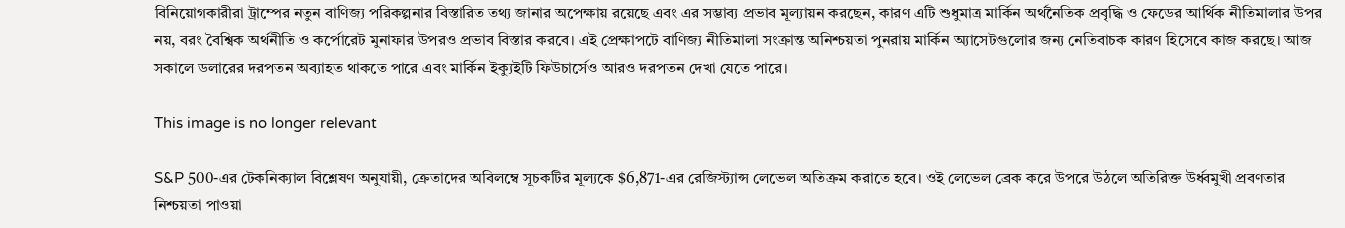বিনিয়োগকারীরা ট্রাম্পের নতুন বাণিজ্য পরিকল্পনার বিস্তারিত তথ্য জানার অপেক্ষায় রয়েছে এবং এর সম্ভাব্য প্রভাব মূল্যায়ন করছেন, কারণ এটি শুধুমাত্র মার্কিন অর্থনৈতিক প্রবৃদ্ধি ও ফেডের আর্থিক নীতিমালার উপর নয়, বরং বৈশ্বিক অর্থনীতি ও কর্পোরেট মুনাফার উপরও প্রভাব বিস্তার করবে। এই প্রেক্ষাপটে বাণিজ্য নীতিমালা সংক্রান্ত অনিশ্চয়তা পুনরায় মার্কিন অ্যাসেটগুলোর জন্য নেতিবাচক কারণ হিসেবে কাজ করছে। আজ সকালে ডলারের দরপতন অব্যাহত থাকতে পারে এবং মার্কিন ইক্যুইটি ফিউচার্সেও আরও দরপতন দেখা যেতে পারে।

This image is no longer relevant

S&P 500-এর টেকনিক্যাল বিশ্লেষণ অনুযায়ী, ক্রেতাদের অবিলম্বে সূচকটির মূল্যকে $6,871-এর রেজিস্ট্যান্স লেভেল অতিক্রম করাতে হবে। ওই লেভেল ব্রেক করে উপরে উঠলে অতিরিক্ত উর্ধ্বমুখী প্রবণতার নিশ্চয়তা পাওয়া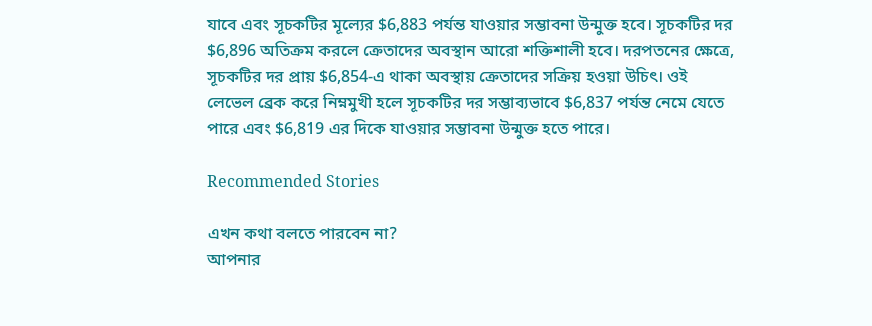যাবে এবং সূচকটির মূল্যের $6,883 পর্যন্ত যাওয়ার সম্ভাবনা উন্মুক্ত হবে। সূচকটির দর $6,896 অতিক্রম করলে ক্রেতাদের অবস্থান আরো শক্তিশালী হবে। দরপতনের ক্ষেত্রে, সূচকটির দর প্রায় $6,854-এ থাকা অবস্থায় ক্রেতাদের সক্রিয় হওয়া উচিৎ। ওই লেভেল ব্রেক করে নিম্নমুখী হলে সূচকটির দর সম্ভাব্যভাবে $6,837 পর্যন্ত নেমে যেতে পারে এবং $6,819 এর দিকে যাওয়ার সম্ভাবনা উন্মুক্ত হতে পারে।

Recommended Stories

এখন কথা বলতে পারবেন না?
আপনার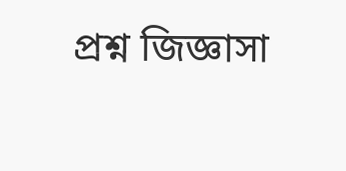প্রশ্ন জিজ্ঞাসা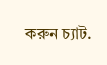করুন চ্যাট.